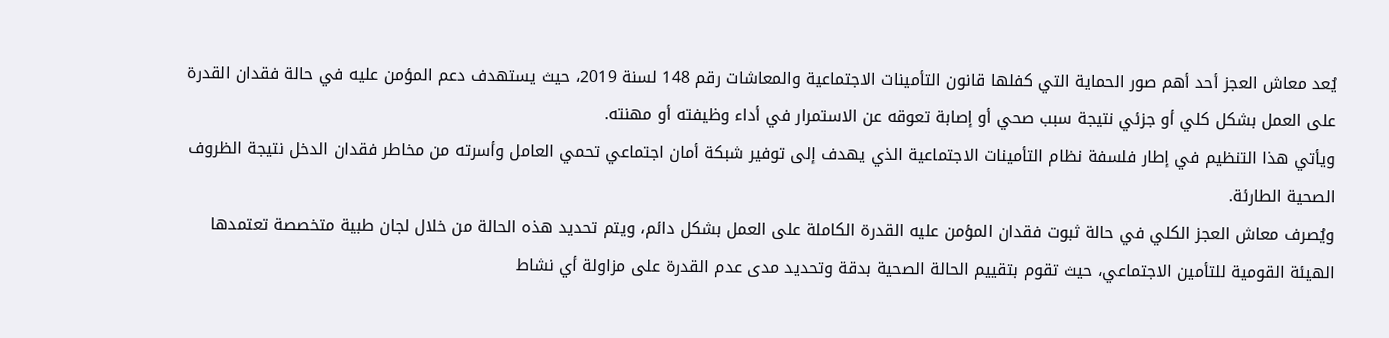يُعد معاش العجز أحد أهم صور الحماية التي كفلها قانون التأمينات الاجتماعية والمعاشات رقم 148 لسنة 2019، حيث يستهدف دعم المؤمن عليه في حالة فقدان القدرة على العمل بشكل كلي أو جزئي نتيجة سبب صحي أو إصابة تعوقه عن الاستمرار في أداء وظيفته أو مهنته.
ويأتي هذا التنظيم في إطار فلسفة نظام التأمينات الاجتماعية الذي يهدف إلى توفير شبكة أمان اجتماعي تحمي العامل وأسرته من مخاطر فقدان الدخل نتيجة الظروف الصحية الطارئة.
ويُصرف معاش العجز الكلي في حالة ثبوت فقدان المؤمن عليه القدرة الكاملة على العمل بشكل دائم، ويتم تحديد هذه الحالة من خلال لجان طبية متخصصة تعتمدها الهيئة القومية للتأمين الاجتماعي، حيث تقوم بتقييم الحالة الصحية بدقة وتحديد مدى عدم القدرة على مزاولة أي نشاط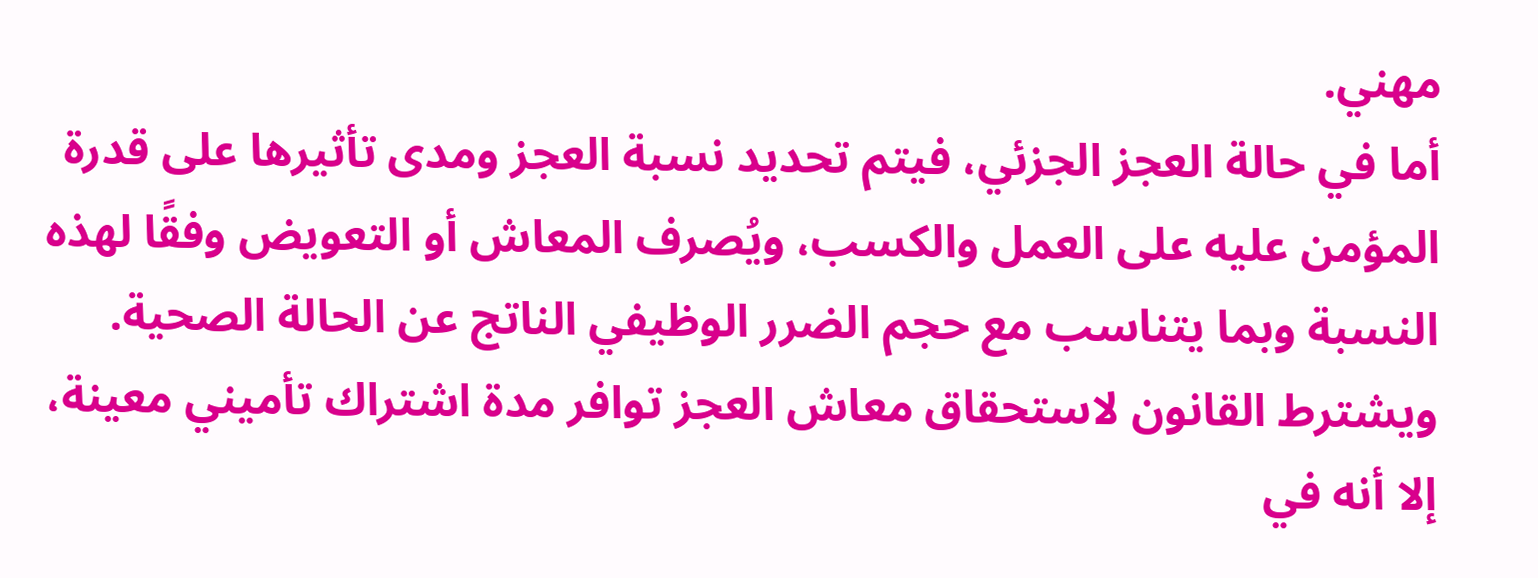مهني.
أما في حالة العجز الجزئي، فيتم تحديد نسبة العجز ومدى تأثيرها على قدرة المؤمن عليه على العمل والكسب، ويُصرف المعاش أو التعويض وفقًا لهذه النسبة وبما يتناسب مع حجم الضرر الوظيفي الناتج عن الحالة الصحية.
ويشترط القانون لاستحقاق معاش العجز توافر مدة اشتراك تأميني معينة، إلا أنه في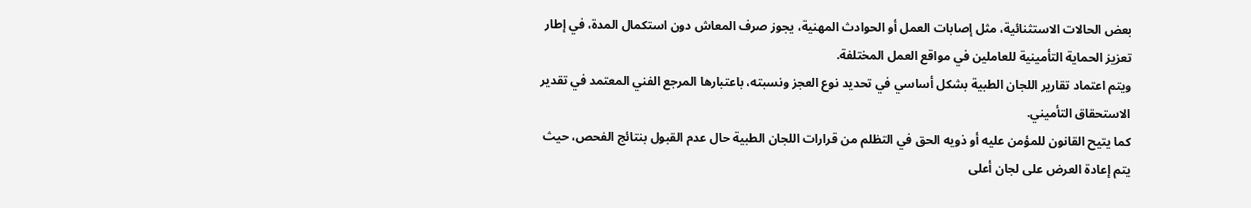بعض الحالات الاستثنائية، مثل إصابات العمل أو الحوادث المهنية، يجوز صرف المعاش دون استكمال المدة، في إطار تعزيز الحماية التأمينية للعاملين في مواقع العمل المختلفة.
ويتم اعتماد تقارير اللجان الطبية بشكل أساسي في تحديد نوع العجز ونسبته، باعتبارها المرجع الفني المعتمد في تقدير الاستحقاق التأميني.
كما يتيح القانون للمؤمن عليه أو ذويه الحق في التظلم من قرارات اللجان الطبية حال عدم القبول بنتائج الفحص، حيث يتم إعادة العرض على لجان أعلى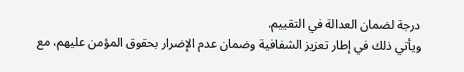درجة لضمان العدالة في التقييم.
ويأتي ذلك في إطار تعزيز الشفافية وضمان عدم الإضرار بحقوق المؤمن عليهم، مع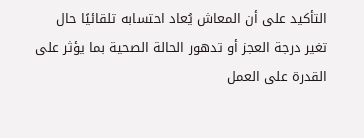التأكيد على أن المعاش يُعاد احتسابه تلقائيًا حال تغير درجة العجز أو تدهور الحالة الصحية بما يؤثر على القدرة على العمل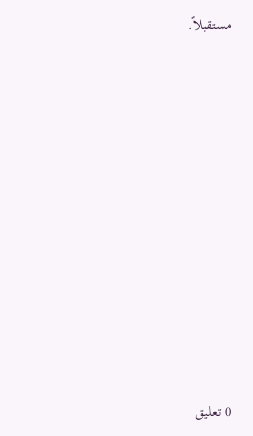مستقبلاً.
















0 تعليق